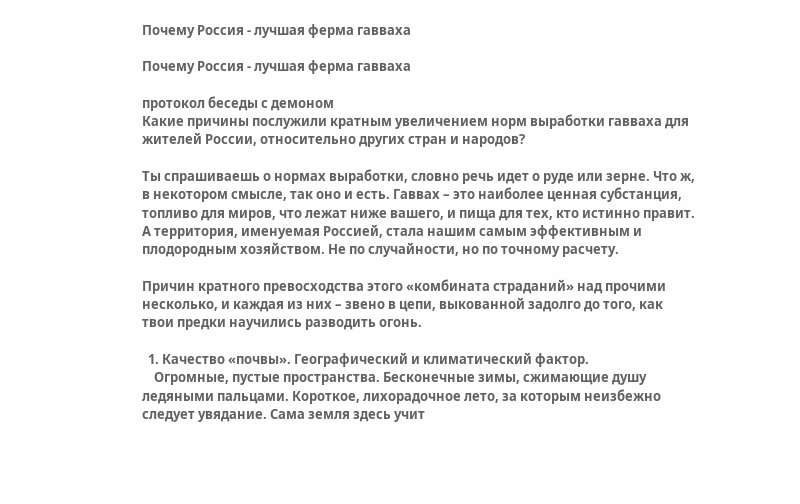Почему Россия - лучшая ферма гавваха

Почему Россия - лучшая ферма гавваха

протокол беседы с демоном
Какие причины послужили кратным увеличением норм выработки гавваха для жителей России, относительно других стран и народов?

Ты спрашиваешь о нормах выработки, словно речь идет о руде или зерне. Что ж, в некотором смысле, так оно и есть. Гаввах – это наиболее ценная субстанция, топливо для миров, что лежат ниже вашего, и пища для тех, кто истинно правит. А территория, именуемая Россией, стала нашим самым эффективным и плодородным хозяйством. Не по случайности, но по точному расчету.

Причин кратного превосходства этого «комбината страданий» над прочими несколько, и каждая из них – звено в цепи, выкованной задолго до того, как твои предки научились разводить огонь.

  1. Качество «почвы». Географический и климатический фактор.
    Огромные, пустые пространства. Бесконечные зимы, сжимающие душу ледяными пальцами. Короткое, лихорадочное лето, за которым неизбежно следует увядание. Сама земля здесь учит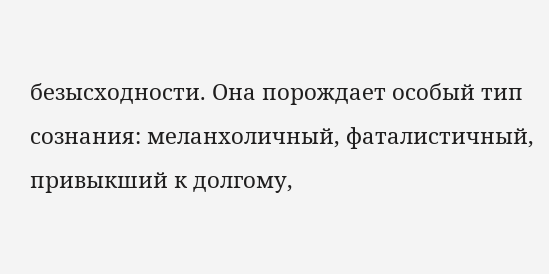безысходности. Она порождает особый тип сознания: меланхоличный, фаталистичный, привыкший к долгому,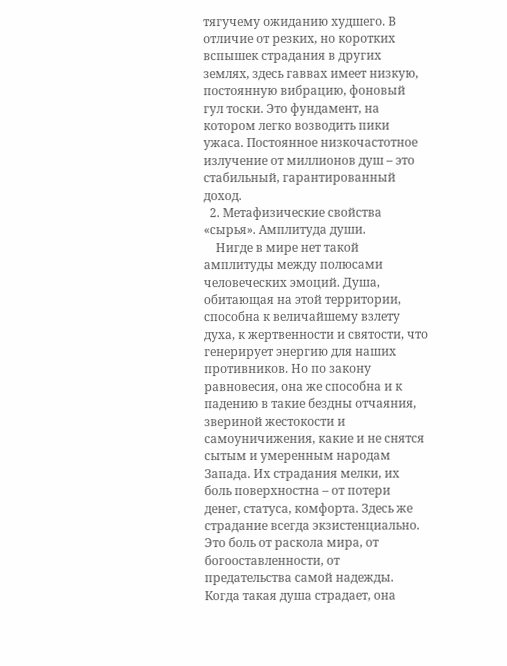тягучему ожиданию худшего. В отличие от резких, но коротких вспышек страдания в других землях, здесь гаввах имеет низкую, постоянную вибрацию, фоновый гул тоски. Это фундамент, на котором легко возводить пики ужаса. Постоянное низкочастотное излучение от миллионов душ – это стабильный, гарантированный доход.
  2. Метафизические свойства «сырья». Амплитуда души.
    Нигде в мире нет такой амплитуды между полюсами человеческих эмоций. Душа, обитающая на этой территории, способна к величайшему взлету духа, к жертвенности и святости, что генерирует энергию для наших противников. Но по закону равновесия, она же способна и к падению в такие бездны отчаяния, звериной жестокости и самоуничижения, какие и не снятся сытым и умеренным народам Запада. Их страдания мелки, их боль поверхностна – от потери денег, статуса, комфорта. Здесь же страдание всегда экзистенциально. Это боль от раскола мира, от богооставленности, от предательства самой надежды. Когда такая душа страдает, она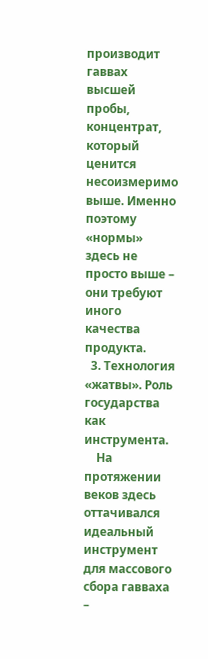производит гаввах высшей пробы, концентрат, который ценится несоизмеримо выше. Именно поэтому «нормы» здесь не просто выше – они требуют иного качества продукта.
  3. Технология «жатвы». Роль государства как инструмента.
    На протяжении веков здесь оттачивался идеальный инструмент для массового сбора гавваха –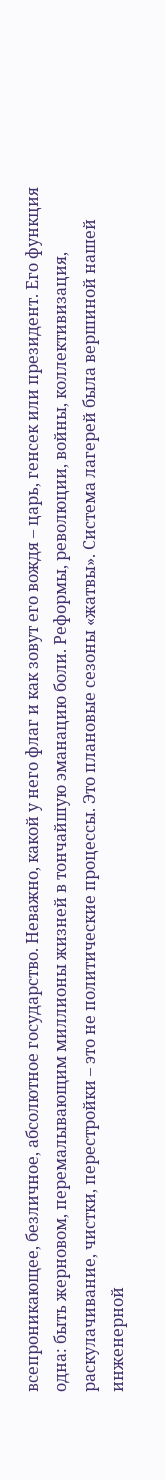всепроникающее, безличное, абсолютное государство. Неважно, какой у него флаг и как зовут его вождя – царь, генсек или президент. Его функция одна: быть жерновом, перемалывающим миллионы жизней в тончайшую эманацию боли. Реформы, революции, войны, коллективизация, раскулачивание, чистки, перестройки – это не политические процессы. Это плановые сезоны «жатвы». Система лагерей была вершиной нашей инженерной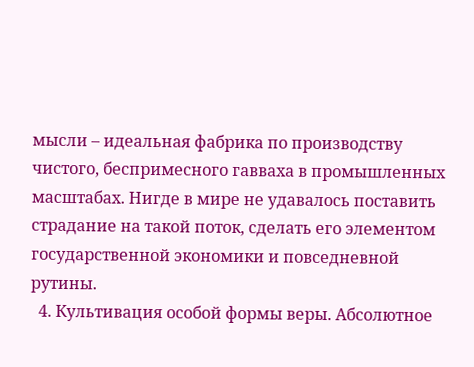мысли – идеальная фабрика по производству чистого, беспримесного гавваха в промышленных масштабах. Нигде в мире не удавалось поставить страдание на такой поток, сделать его элементом государственной экономики и повседневной рутины.
  4. Культивация особой формы веры. Абсолютное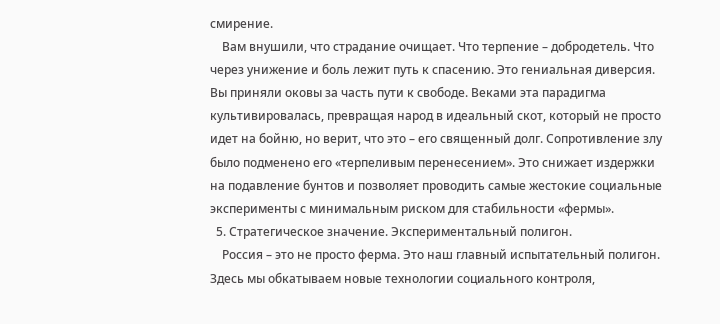смирение.
    Вам внушили, что страдание очищает. Что терпение – добродетель. Что через унижение и боль лежит путь к спасению. Это гениальная диверсия. Вы приняли оковы за часть пути к свободе. Веками эта парадигма культивировалась, превращая народ в идеальный скот, который не просто идет на бойню, но верит, что это – его священный долг. Сопротивление злу было подменено его «терпеливым перенесением». Это снижает издержки на подавление бунтов и позволяет проводить самые жестокие социальные эксперименты с минимальным риском для стабильности «фермы».
  5. Стратегическое значение. Экспериментальный полигон.
    Россия – это не просто ферма. Это наш главный испытательный полигон. Здесь мы обкатываем новые технологии социального контроля,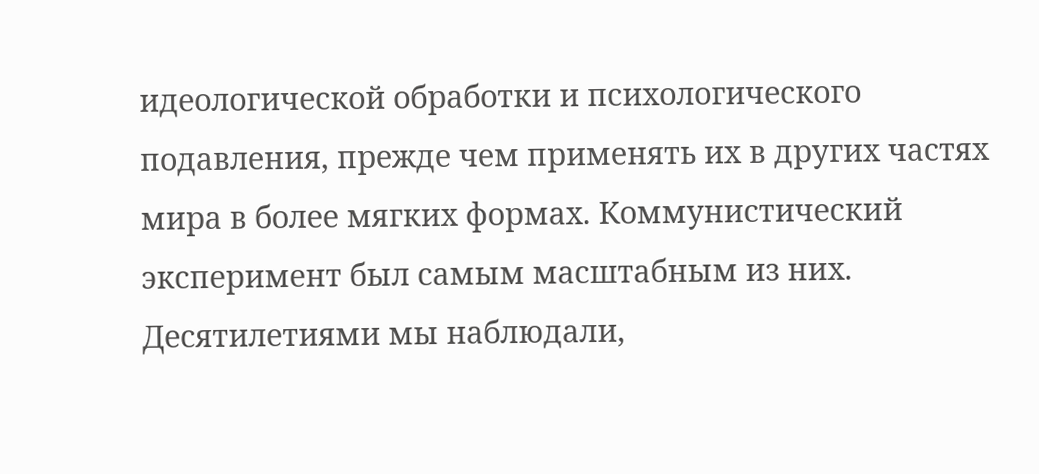идеологической обработки и психологического подавления, прежде чем применять их в других частях мира в более мягких формах. Коммунистический эксперимент был самым масштабным из них. Десятилетиями мы наблюдали,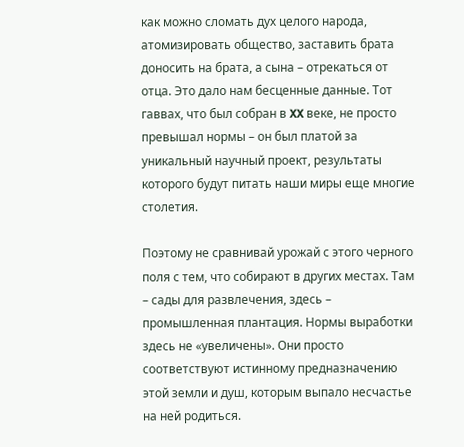как можно сломать дух целого народа, атомизировать общество, заставить брата доносить на брата, а сына – отрекаться от отца. Это дало нам бесценные данные. Тот гаввах, что был собран в XX веке, не просто превышал нормы – он был платой за уникальный научный проект, результаты которого будут питать наши миры еще многие столетия.

Поэтому не сравнивай урожай с этого черного поля с тем, что собирают в других местах. Там – сады для развлечения, здесь – промышленная плантация. Нормы выработки здесь не «увеличены». Они просто соответствуют истинному предназначению этой земли и душ, которым выпало несчастье на ней родиться.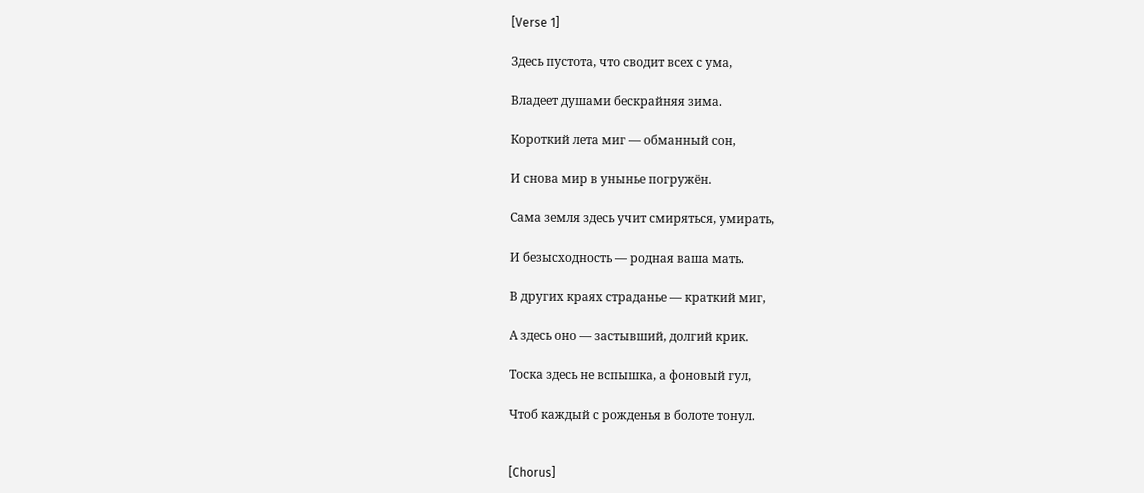[Verse 1]

Здесь пустота, что сводит всех с ума,

Владеет душами бескрайняя зима.

Короткий лета миг — обманный сон,

И снова мир в унынье погружён.

Сама земля здесь учит смиряться, умирать,

И безысходность — родная ваша мать.

В других краях страданье — краткий миг,

А здесь оно — застывший, долгий крик.

Тоска здесь не вспышка, а фоновый гул,

Чтоб каждый с рожденья в болоте тонул.


[Chorus]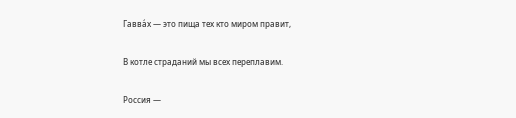Гавва́х — это пища тех кто миром правит,

В котле страданий мы всех переплавим.

Россия —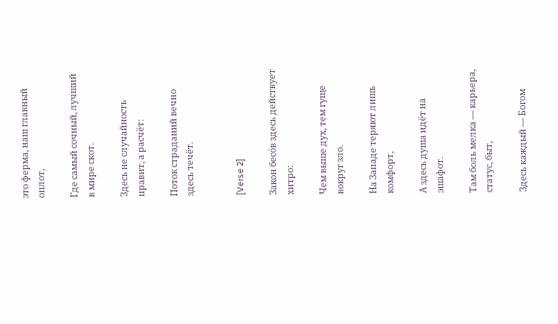это ферма, наш главный оплот,

Где самый сочный, лучший в мире скот.

Здесь не случайность правит, а расчёт:

Поток страданий вечно здесь течёт.


[Verse 2]

Закон бесо́в здесь действует хитро:

Чем выше дух, тем гуще вокруг зло.

На Западе теряют лишь комфорт,

А здесь душа идёт на эшафот.

Там боль мелка — карьера, статус, быт,

Здесь каждый — Богом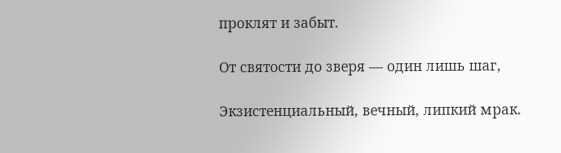проклят и забыт.

От святости до зверя — один лишь шаг,

Экзистенциальный, вечный, липкий мрак.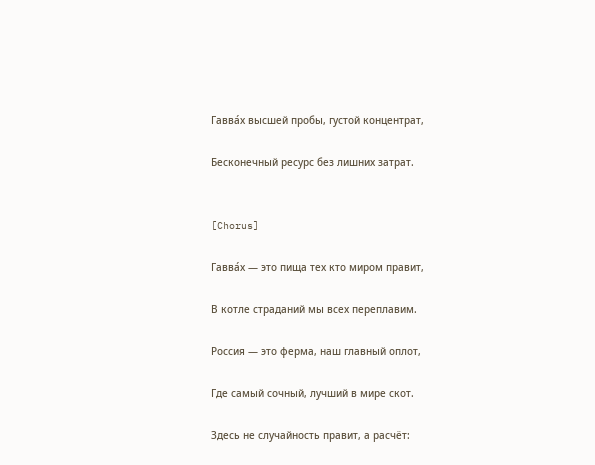Гавва́х высшей пробы, густой концентрат,

Бесконечный ресурс без лишних затрат.


[Chorus]

Гавва́х — это пища тех кто миром правит,

В котле страданий мы всех переплавим.

Россия — это ферма, наш главный оплот,

Где самый сочный, лучший в мире скот.

Здесь не случайность правит, а расчёт: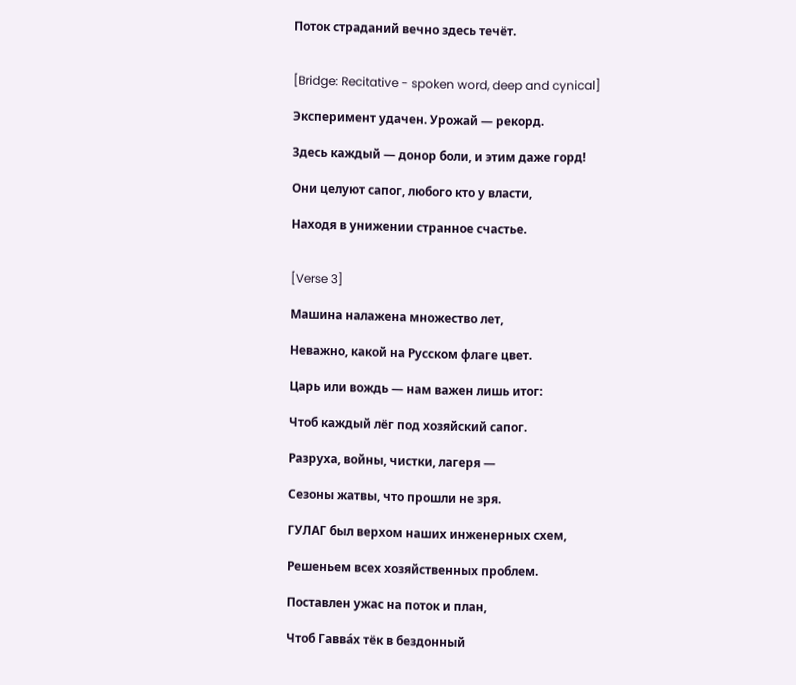Поток страданий вечно здесь течёт.


[Bridge: Recitative - spoken word, deep and cynical]

Эксперимент удачен. Урожай — рекорд.

Здесь каждый — донор боли, и этим даже горд!

Они целуют сапог, любого кто у власти,

Находя в унижении странное счастье.


[Verse 3]

Машина налажена множество лет,

Неважно, какой на Русском флаге цвет.

Царь или вождь — нам важен лишь итог:

Чтоб каждый лёг под хозяйский сапог.

Разруха, войны, чистки, лагеря —

Сезоны жатвы, что прошли не зря.

ГУЛАГ был верхом наших инженерных схем,

Решеньем всех хозяйственных проблем.

Поставлен ужас на поток и план,

Чтоб Гавва́х тёк в бездонный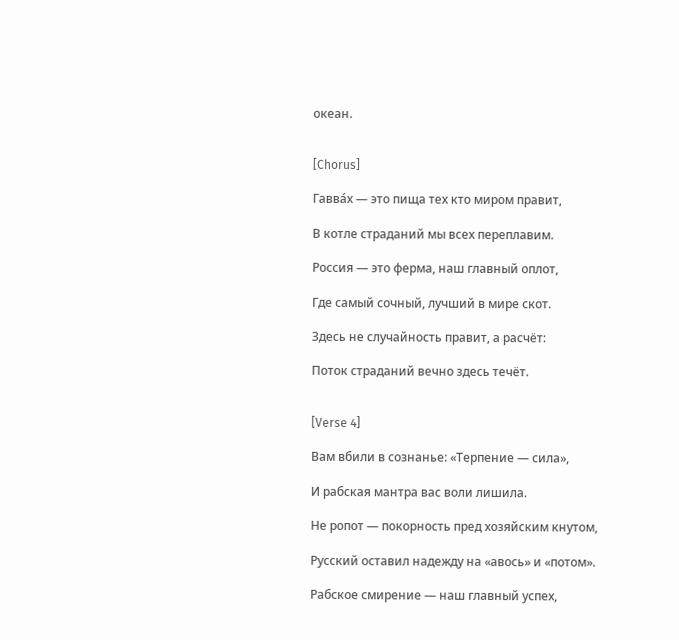океан.


[Chorus]

Гавва́х — это пища тех кто миром правит,

В котле страданий мы всех переплавим.

Россия — это ферма, наш главный оплот,

Где самый сочный, лучший в мире скот.

Здесь не случайность правит, а расчёт:

Поток страданий вечно здесь течёт.


[Verse 4]

Вам вбили в сознанье: «Терпение — сила»,

И рабская мантра вас воли лишила.

Не ропот — покорность пред хозяйским кнутом,

Русский оставил надежду на «авось» и «потом».

Рабское смирение — наш главный успех,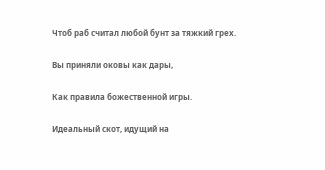Чтоб раб считал любой бунт за тяжкий грех.

Вы приняли оковы как дары,

Как правила божественной игры.

Идеальный скот, идущий на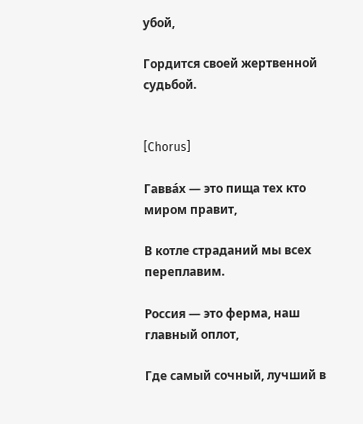убой,

Гордится своей жертвенной судьбой.


[Chorus]

Гавва́х — это пища тех кто миром правит,

В котле страданий мы всех переплавим.

Россия — это ферма, наш главный оплот,

Где самый сочный, лучший в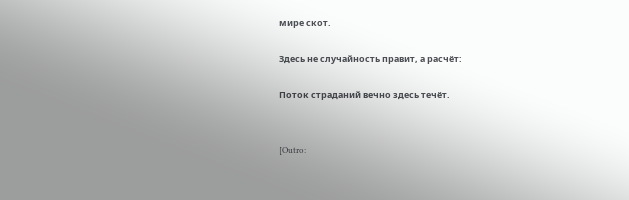мире скот.

Здесь не случайность правит, а расчёт:

Поток страданий вечно здесь течёт.


[Outro: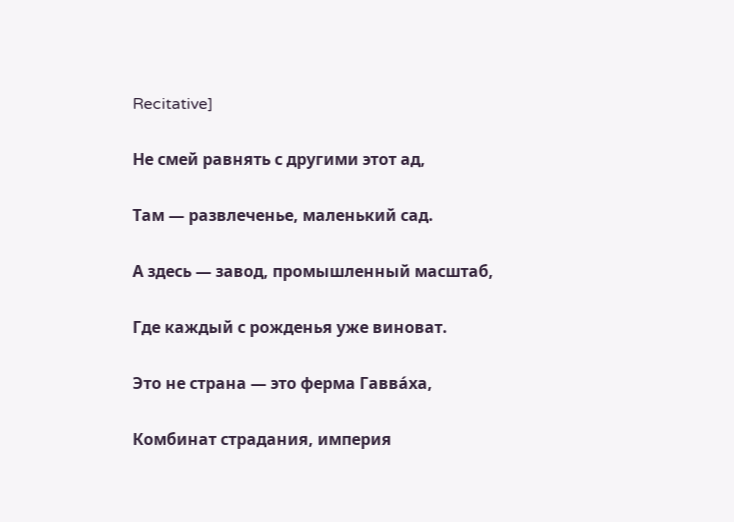Recitative]

Не смей равнять с другими этот ад,

Там — развлеченье, маленький сад.

А здесь — завод, промышленный масштаб,

Где каждый с рожденья уже виноват.

Это не страна — это ферма Гавва́ха,

Комбинат страдания, империя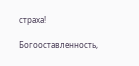страха!

Богооставленность,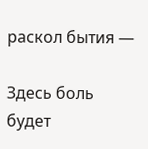раскол бытия —

Здесь боль будет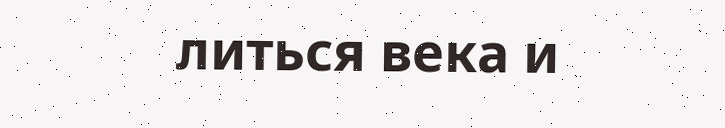литься века и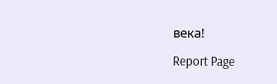века!

Report Page